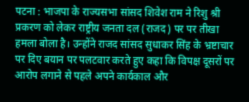पटना : भाजपा के राज्यसभा सांसद शिवेश राम ने रिशु श्री प्रकरण को लेकर राष्ट्रीय जनता दल (राजद) पर पर तीखा हमला बोला है। उन्होंने राजद सांसद सुधाकर सिंह के भ्रष्टाचार पर दिए बयान पर पलटवार करते हुए कहा कि विपक्ष दूसरों पर आरोप लगाने से पहले अपने कार्यकाल और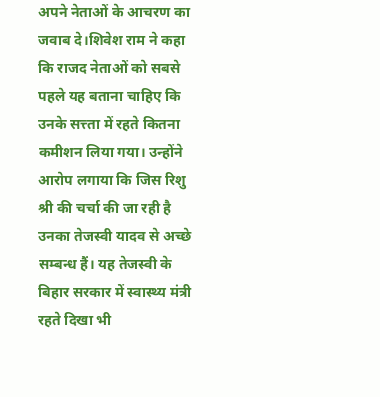अपने नेताओं के आचरण का जवाब दे।शिवेश राम ने कहा कि राजद नेताओं को सबसे पहले यह बताना चाहिए कि उनके सत्त्ता में रहते कितना कमीशन लिया गया। उन्होंने आरोप लगाया कि जिस रिशु श्री की चर्चा की जा रही है उनका तेजस्वी यादव से अच्छे सम्बन्ध हैं। यह तेजस्वी के बिहार सरकार में स्वास्थ्य मंत्री रहते दिखा भी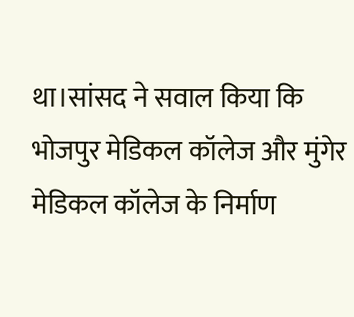था।सांसद ने सवाल किया कि भोजपुर मेडिकल कॉलेज और मुंगेर मेडिकल कॉलेज के निर्माण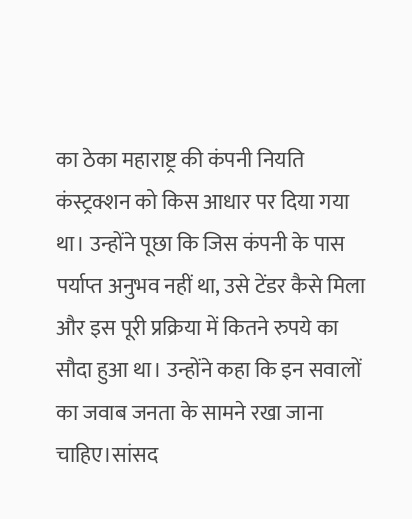का ठेका महाराष्ट्र की कंपनी नियति कंस्ट्रक्शन को किस आधार पर दिया गया था। उन्होंने पूछा कि जिस कंपनी के पास पर्याप्त अनुभव नहीं था, उसे टेंडर कैसे मिला और इस पूरी प्रक्रिया में कितने रुपये का सौदा हुआ था। उन्होंने कहा कि इन सवालों का जवाब जनता के सामने रखा जाना चाहिए।सांसद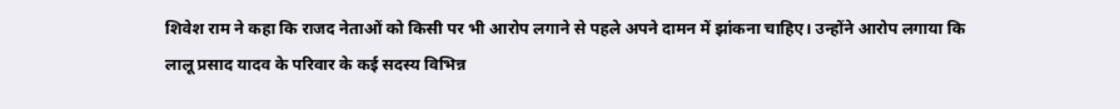शिवेश राम ने कहा कि राजद नेताओं को किसी पर भी आरोप लगाने से पहले अपने दामन में झांकना चाहिए। उन्होंने आरोप लगाया कि लालू प्रसाद यादव के परिवार के कई सदस्य विभिन्न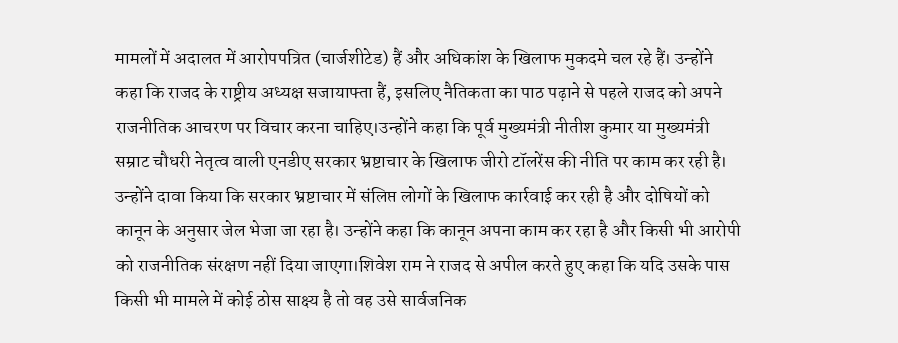मामलों में अदालत में आरोपपत्रित (चार्जशीटेड) हैं और अधिकांश के खिलाफ मुकदमे चल रहे हैं। उन्होंने कहा कि राजद के राष्ट्रीय अध्यक्ष सजायाफ्ता हैं, इसलिए नैतिकता का पाठ पढ़ाने से पहले राजद को अपने राजनीतिक आचरण पर विचार करना चाहिए।उन्होंने कहा कि पूर्व मुख्यमंत्री नीतीश कुमार या मुख्यमंत्री सम्राट चौधरी नेतृत्व वाली एनडीए सरकार भ्रष्टाचार के खिलाफ जीरो टॉलरेंस की नीति पर काम कर रही है। उन्होंने दावा किया कि सरकार भ्रष्टाचार में संलिप्त लोगों के खिलाफ कार्रवाई कर रही है और दोषियों को कानून के अनुसार जेल भेजा जा रहा है। उन्होंने कहा कि कानून अपना काम कर रहा है और किसी भी आरोपी को राजनीतिक संरक्षण नहीं दिया जाएगा।शिवेश राम ने राजद से अपील करते हुए कहा कि यदि उसके पास किसी भी मामले में कोई ठोस साक्ष्य है तो वह उसे सार्वजनिक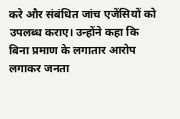करे और संबंधित जांच एजेंसियों को उपलब्ध कराए। उन्होंने कहा कि बिना प्रमाण के लगातार आरोप लगाकर जनता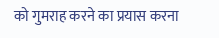को गुमराह करने का प्रयास करना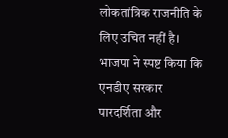लोकतांत्रिक राजनीति के लिए उचित नहीं है। भाजपा ने स्पष्ट किया कि एनडीए सरकार पारदर्शिता और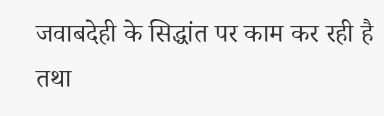जवाबदेही के सिद्धांत पर काम कर रही है तथा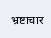भ्रष्टाचार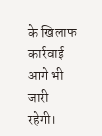के खिलाफ कार्रवाई आगे भी जारी रहेगी।